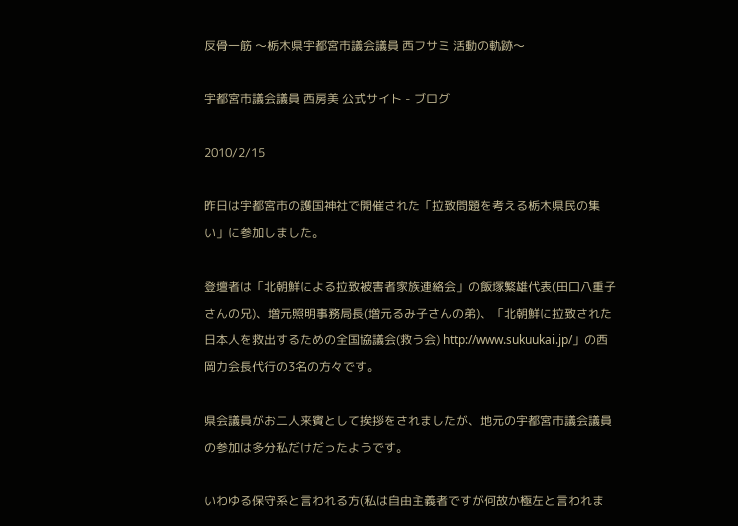反骨一筋 〜栃木県宇都宮市議会議員 西フサミ 活動の軌跡〜

宇都宮市議会議員 西房美 公式サイト - ブログ

2010/2/15

昨日は宇都宮市の護国神社で開催された「拉致問題を考える栃木県民の集い」に参加しました。

登壇者は「北朝鮮による拉致被害者家族連絡会」の飯塚繁雄代表(田口八重子さんの兄)、増元照明事務局長(増元るみ子さんの弟)、「北朝鮮に拉致された日本人を救出するための全国協議会(救う会) http://www.sukuukai.jp/」の西岡力会長代行の3名の方々です。

県会議員がお二人来賓として挨拶をされましたが、地元の宇都宮市議会議員の参加は多分私だけだったようです。

いわゆる保守系と言われる方(私は自由主義者ですが何故か極左と言われま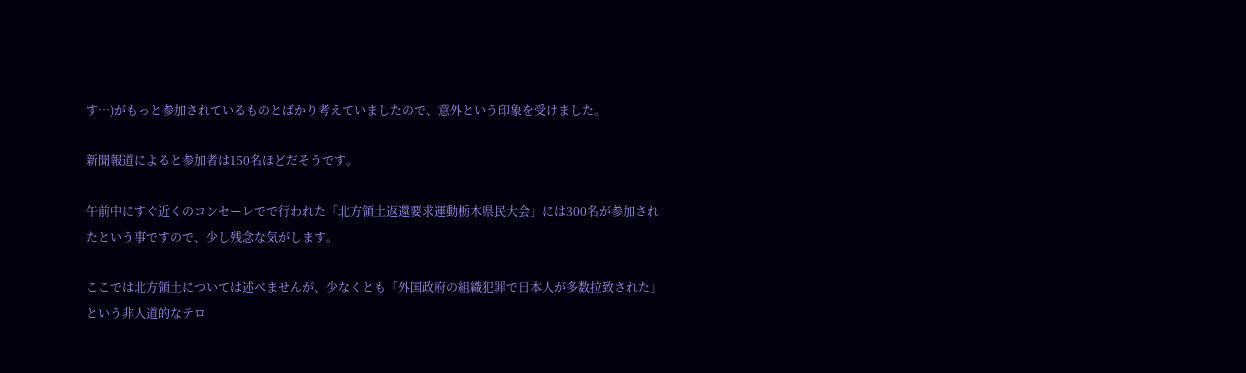す…)がもっと参加されているものとばかり考えていましたので、意外という印象を受けました。

新聞報道によると参加者は150名ほどだそうです。

午前中にすぐ近くのコンセーレでで行われた「北方領土返還要求運動栃木県民大会」には300名が参加されたという事ですので、少し残念な気がします。

ここでは北方領土については述べませんが、少なくとも「外国政府の組織犯罪で日本人が多数拉致された」という非人道的なテロ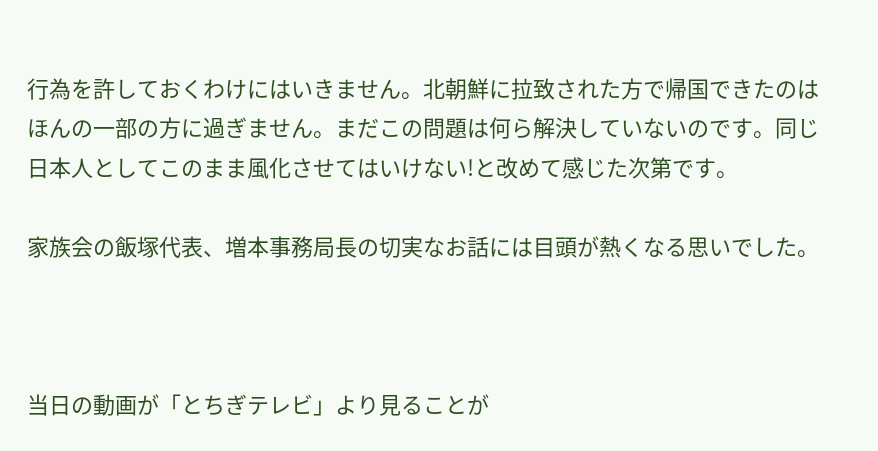行為を許しておくわけにはいきません。北朝鮮に拉致された方で帰国できたのはほんの一部の方に過ぎません。まだこの問題は何ら解決していないのです。同じ日本人としてこのまま風化させてはいけない!と改めて感じた次第です。

家族会の飯塚代表、増本事務局長の切実なお話には目頭が熱くなる思いでした。



当日の動画が「とちぎテレビ」より見ることが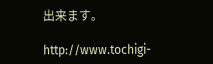出来ます。

http://www.tochigi-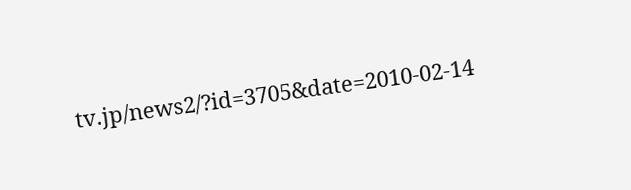tv.jp/news2/?id=3705&date=2010-02-14